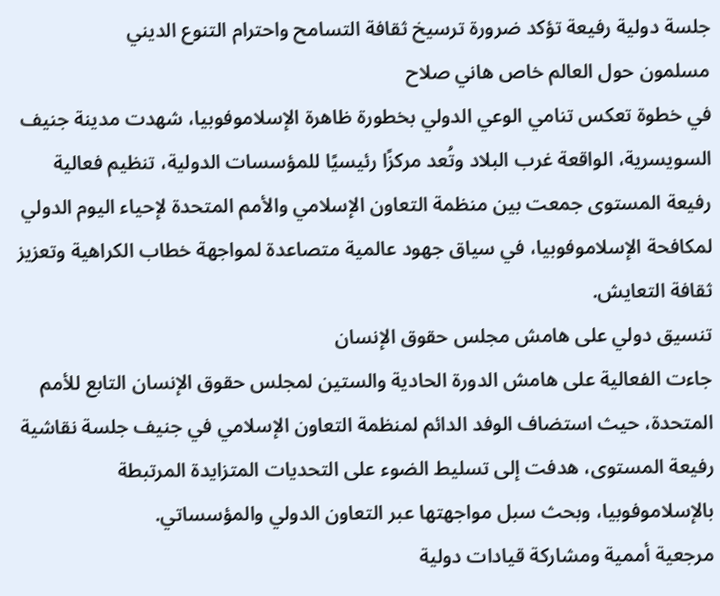جلسة دولية رفيعة تؤكد ضرورة ترسيخ ثقافة التسامح واحترام التنوع الديني
مسلمون حول العالم خاص هاني صلاح
في خطوة تعكس تنامي الوعي الدولي بخطورة ظاهرة الإسلاموفوبيا، شهدت مدينة جنيف السويسرية، الواقعة غرب البلاد وتُعد مركزًا رئيسيًا للمؤسسات الدولية، تنظيم فعالية رفيعة المستوى جمعت بين منظمة التعاون الإسلامي والأمم المتحدة لإحياء اليوم الدولي لمكافحة الإسلاموفوبيا، في سياق جهود عالمية متصاعدة لمواجهة خطاب الكراهية وتعزيز ثقافة التعايش.
تنسيق دولي على هامش مجلس حقوق الإنسان
جاءت الفعالية على هامش الدورة الحادية والستين لمجلس حقوق الإنسان التابع للأمم المتحدة، حيث استضاف الوفد الدائم لمنظمة التعاون الإسلامي في جنيف جلسة نقاشية رفيعة المستوى، هدفت إلى تسليط الضوء على التحديات المتزايدة المرتبطة بالإسلاموفوبيا، وبحث سبل مواجهتها عبر التعاون الدولي والمؤسساتي.
مرجعية أممية ومشاركة قيادات دولية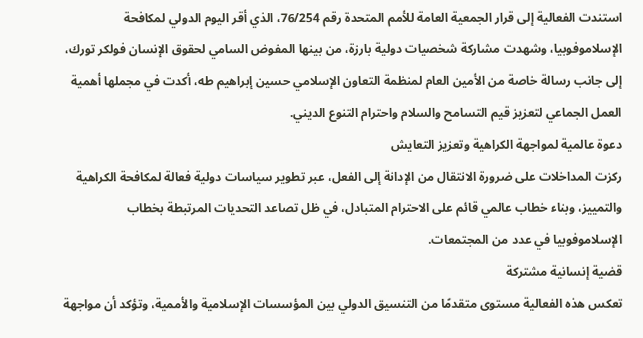استندت الفعالية إلى قرار الجمعية العامة للأمم المتحدة رقم 76/254، الذي أقر اليوم الدولي لمكافحة الإسلاموفوبيا، وشهدت مشاركة شخصيات دولية بارزة، من بينها المفوض السامي لحقوق الإنسان فولكر تورك، إلى جانب رسالة خاصة من الأمين العام لمنظمة التعاون الإسلامي حسين إبراهيم طه، أكدت في مجملها أهمية العمل الجماعي لتعزيز قيم التسامح والسلام واحترام التنوع الديني.
دعوة عالمية لمواجهة الكراهية وتعزيز التعايش
ركزت المداخلات على ضرورة الانتقال من الإدانة إلى الفعل، عبر تطوير سياسات دولية فعالة لمكافحة الكراهية والتمييز، وبناء خطاب عالمي قائم على الاحترام المتبادل، في ظل تصاعد التحديات المرتبطة بخطاب الإسلاموفوبيا في عدد من المجتمعات.
قضية إنسانية مشتركة
تعكس هذه الفعالية مستوى متقدمًا من التنسيق الدولي بين المؤسسات الإسلامية والأممية، وتؤكد أن مواجهة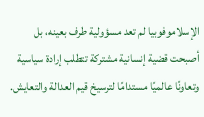الإسلاموفوبيا لم تعد مسؤولية طرف بعينه، بل أصبحت قضية إنسانية مشتركة تتطلب إرادة سياسية وتعاونًا عالميًا مستدامًا لترسيخ قيم العدالة والتعايش.